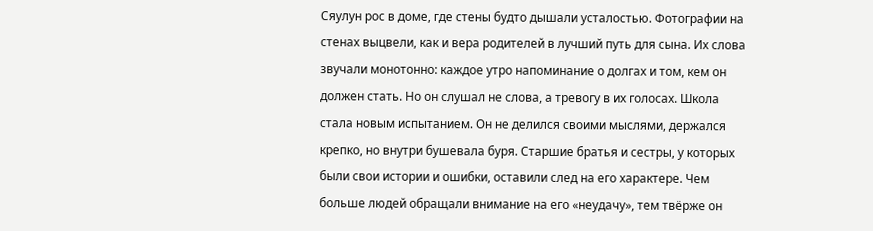Сяулун рос в доме, где стены будто дышали усталостью. Фотографии на стенах выцвели, как и вера родителей в лучший путь для сына. Их слова звучали монотонно: каждое утро напоминание о долгах и том, кем он должен стать. Но он слушал не слова, а тревогу в их голосах. Школа стала новым испытанием. Он не делился своими мыслями, держался крепко, но внутри бушевала буря. Старшие братья и сестры, у которых были свои истории и ошибки, оставили след на его характере. Чем больше людей обращали внимание на его «неудачу», тем твёрже он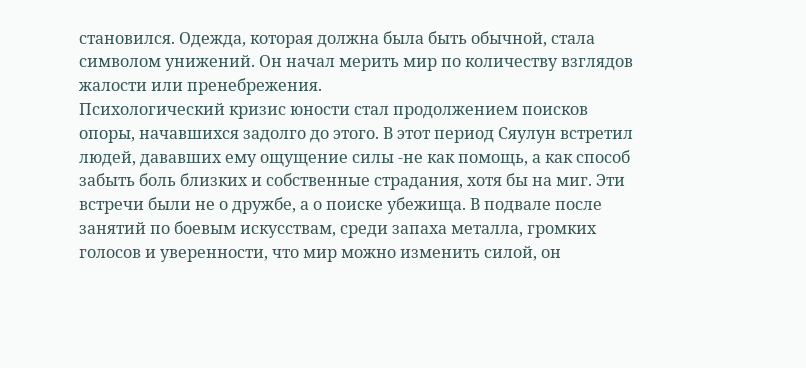становился. Одежда, которая должна была быть обычной, стала символом унижений. Он начал мерить мир по количеству взглядов жалости или пренебрежения.
Психологический кризис юности стал продолжением поисков опоры, начавшихся задолго до этого. В этот период Сяулун встретил людей, дававших ему ощущение силы -не как помощь, а как способ забыть боль близких и собственные страдания, хотя бы на миг. Эти встречи были не о дружбе, а о поиске убежища. В подвале после занятий по боевым искусствам, среди запаха металла, громких голосов и уверенности, что мир можно изменить силой, он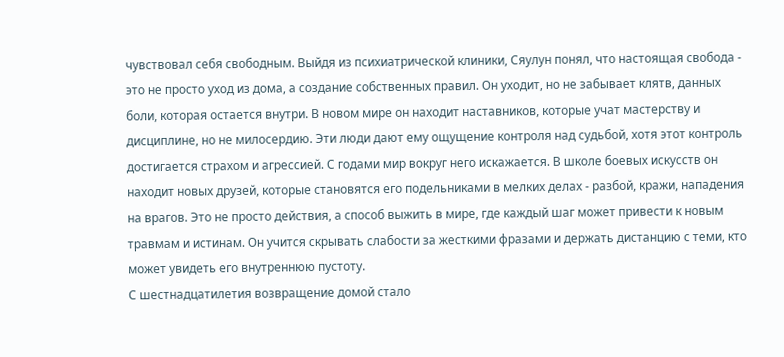чувствовал себя свободным. Выйдя из психиатрической клиники, Сяулун понял, что настоящая свобода - это не просто уход из дома, а создание собственных правил. Он уходит, но не забывает клятв, данных боли, которая остается внутри. В новом мире он находит наставников, которые учат мастерству и дисциплине, но не милосердию. Эти люди дают ему ощущение контроля над судьбой, хотя этот контроль достигается страхом и агрессией. С годами мир вокруг него искажается. В школе боевых искусств он находит новых друзей, которые становятся его подельниками в мелких делах - разбой, кражи, нападения на врагов. Это не просто действия, а способ выжить в мире, где каждый шаг может привести к новым травмам и истинам. Он учится скрывать слабости за жесткими фразами и держать дистанцию с теми, кто может увидеть его внутреннюю пустоту.
С шестнадцатилетия возвращение домой стало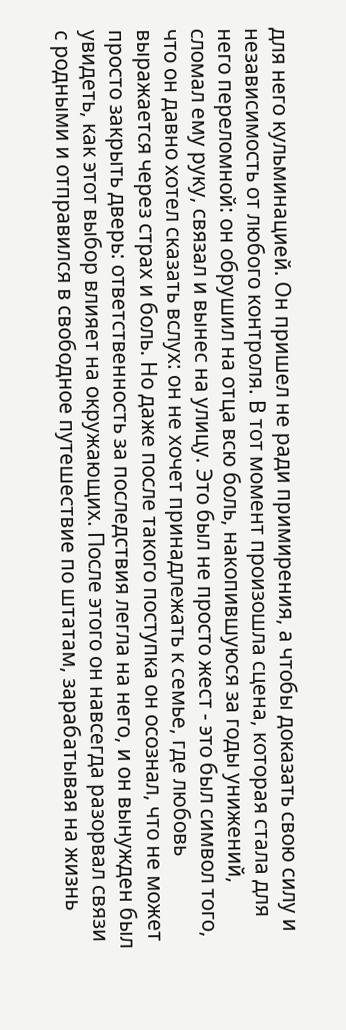для него кульминацией. Он пришел не ради примирения, а чтобы доказать свою силу и независимость от любого контроля. В тот момент произошла сцена, которая стала для него переломной: он обрушил на отца всю боль, накопившуюся за годы унижений, сломал ему руку, связал и вынес на улицу. Это был не просто жест - это был символ того, что он давно хотел сказать вслух: он не хочет принадлежать к семье, где любовь выражается через страх и боль. Но даже после такого поступка он осознал, что не может просто закрыть дверь: ответственность за последствия легла на него, и он вынужден был увидеть, как этот выбор влияет на окружающих. После этого он навсегда разорвал связи с родными и отправился в свободное путешествие по штатам, зарабатывая на жизнь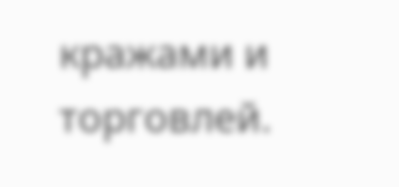кражами и торговлей.